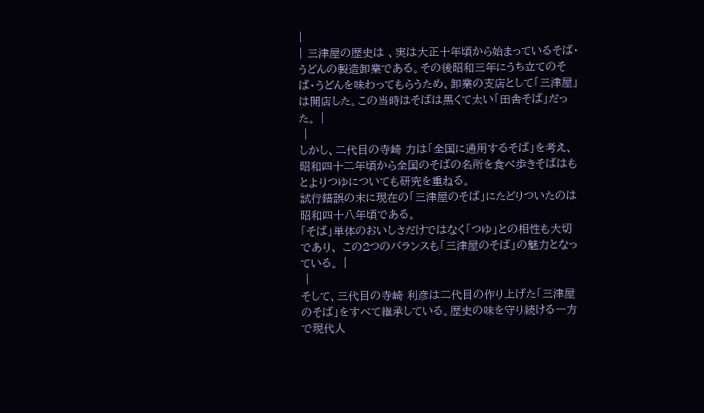|
| 三津屋の歴史は 、実は大正十年頃から始まっているそば・うどんの製造卸業である。その後昭和三年にうち立てのそば・うどんを味わってもらうため、卸業の支店として「三津屋」は開店した。この当時はそばは黒くて太い「田舎そば」だった。 |
 |
しかし、二代目の寺崎 力は「全国に通用するそば」を考え、昭和四十二年頃から全国のそばの名所を食べ歩きそばはもとよりつゆについても研究を重ねる。
試行錯誤の末に現在の「三津屋のそば」にたどりついたのは昭和四十八年頃である。
「そば」単体のおいしさだけではなく「つゆ」との相性も大切であり、 この2つのバランスも「三津屋のそば」の魅力となっている。 |
 |
そして、三代目の寺崎 利彦は二代目の作り上げた「三津屋のそば」をすべて継承している。歴史の味を守り続ける一方で現代人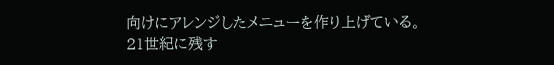向けにアレンジしたメニューを作り上げている。
21世紀に残す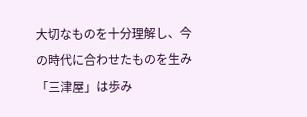大切なものを十分理解し、今の時代に合わせたものを生み「三津屋」は歩み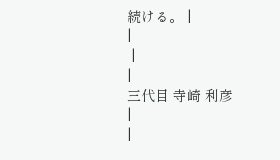続ける。 |
|
 |
|
三代目 寺崎 利彦
|
|